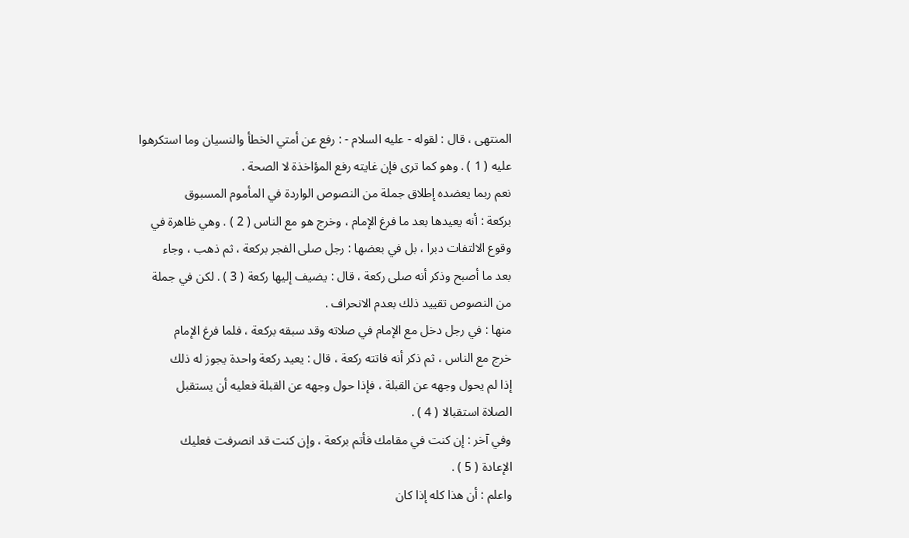المنتهى ، قال : لقوله - عليه السلام - : رفع عن أمتي الخطأ والنسيان وما استكرهوا
عليه ( 1 ) . وهو كما ترى فإن غايته رفع المؤاخذة لا الصحة .
نعم ربما يعضده إطلاق جملة من النصوص الواردة في المأموم المسبوق
بركعة : أنه يعيدها بعد ما فرغ الإمام ، وخرج هو مع الناس ( 2 ) . وهي ظاهرة في
وقوع الالتفات دبرا ، بل في بعضها : رجل صلى الفجر بركعة ، ثم ذهب ، وجاء
بعد ما أصبح وذكر أنه صلى ركعة ، قال : يضيف إليها ركعة ( 3 ) . لكن في جملة
من النصوص تقييد ذلك بعدم الانحراف .
منها : في رجل دخل مع الإمام في صلاته وقد سبقه بركعة ، فلما فرغ الإمام
خرج مع الناس ، ثم ذكر أنه فاتته ركعة ، قال : يعيد ركعة واحدة يجوز له ذلك
إذا لم يحول وجهه عن القبلة ، فإذا حول وجهه عن القبلة فعليه أن يستقبل
الصلاة استقبالا ( 4 ) .
وفي آخر : إن كنت في مقامك فأتم بركعة ، وإن كنت قد انصرفت فعليك
الإعادة ( 5 ) .
واعلم : أن هذا كله إذا كان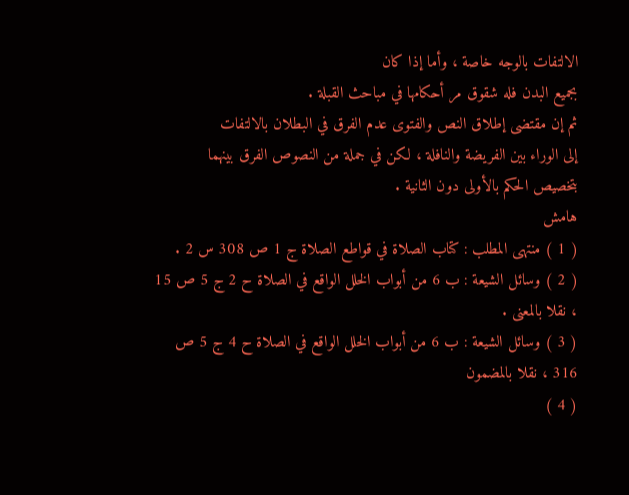الالتفات بالوجه خاصة ، وأما إذا كان
بجميع البدن فله شقوق مر أحكامها في مباحث القبلة .
ثم إن مقتضى إطلاق النص والفتوى عدم الفرق في البطلان بالالتفات
إلى الوراء بين الفريضة والنافلة ، لكن في جملة من النصوص الفرق بينهما
بتخصيص الحكم بالأولى دون الثانية .
هامش
( 1 ) منتهى المطلب : كتاب الصلاة في قواطع الصلاة ج 1 ص 308 س 2 .
( 2 ) وسائل الشيعة : ب 6 من أبواب الخلل الواقع في الصلاة ح 2 ج 5 ص 15 ، نقلا بالمعنى .
( 3 ) وسائل الشيعة : ب 6 من أبواب الخلل الواقع في الصلاة ح 4 ج 5 ص 316 ، نقلا بالمضمون
( 4 )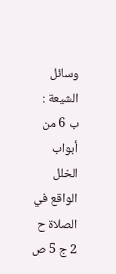وسائل الشيعة : ب 6 من أبواب الخلل الواقع في الصلاة ح 2 ج 5 ص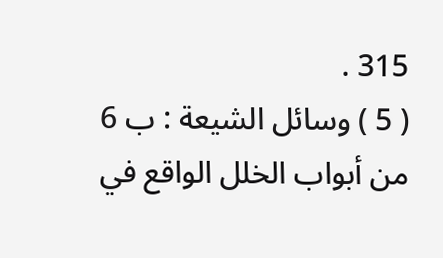315 .
( 5 ) وسائل الشيعة : ب 6 من أبواب الخلل الواقع في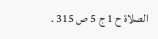الصلاة ح 1 ج 5 ص 315 .